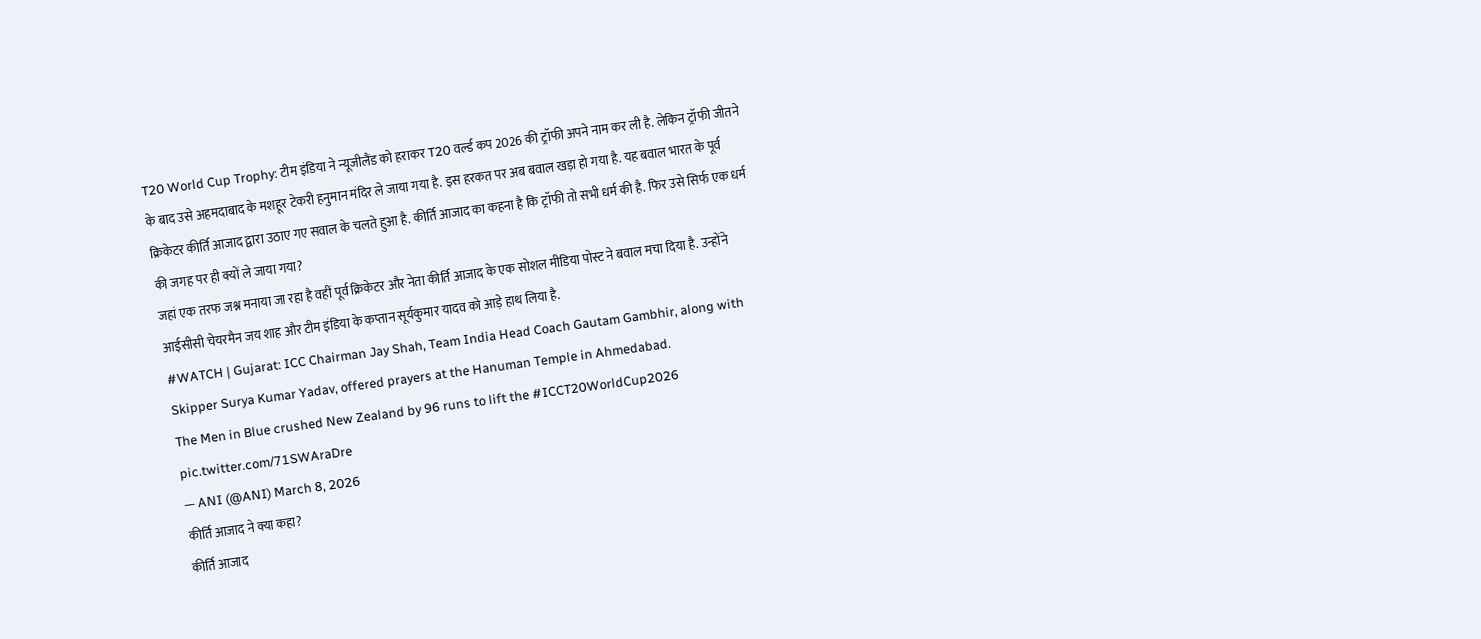T20 World Cup Trophy: टीम इंडिया ने न्यूजीलैंड को हराकर T20 वर्ल्ड कप 2026 की ट्रॉफी अपने नाम कर ली है. लेकिन ट्रॉफी जीतने के बाद उसे अहमदाबाद के मशहूर टेकरी हनुमान मंदिर ले जाया गया है. इस हरकत पर अब बवाल खड़ा हो गया है. यह बवाल भारत के पूर्व क्रिकेटर कीर्ति आजाद द्वारा उठाए गए सवाल के चलते हुआ है. कीर्ति आजाद का कहना है कि ट्रॉफी तो सभी धर्म की है. फिर उसे सिर्फ एक धर्म की जगह पर ही क्यों ले जाया गया?
जहां एक तरफ जश्न मनाया जा रहा है वहीं पूर्व क्रिकेटर और नेता कीर्ति आजाद के एक सोशल मीडिया पोस्ट ने बवाल मचा दिया है. उन्होंने आईसीसी चेयरमैन जय शाह और टीम इंडिया के कप्तान सूर्यकुमार यादव को आड़े हाथ लिया है.
#WATCH | Gujarat: ICC Chairman Jay Shah, Team India Head Coach Gautam Gambhir, along with Skipper Surya Kumar Yadav, offered prayers at the Hanuman Temple in Ahmedabad.
The Men in Blue crushed New Zealand by 96 runs to lift the #ICCT20WorldCup2026 pic.twitter.com/71SWAraDre
— ANI (@ANI) March 8, 2026
कीर्ति आजाद ने क्या कहा?
कीर्ति आजाद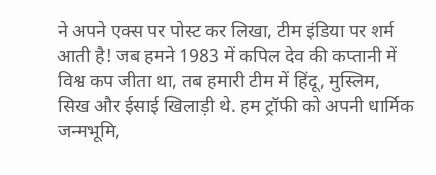ने अपने एक्स पर पोस्ट कर लिखा, टीम इंडिया पर शर्म आती है! जब हमने 1983 में कपिल देव की कप्तानी में विश्व कप जीता था, तब हमारी टीम में हिंदू, मुस्लिम, सिख और ईसाई खिलाड़ी थे. हम ट्रॉफी को अपनी धार्मिक जन्मभूमि,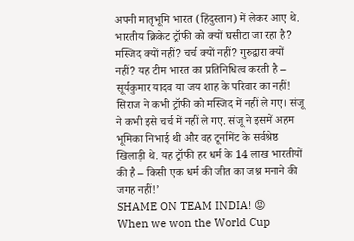अपनी मातृभूमि भारत (हिंदुस्तान) में लेकर आए थे. भारतीय क्रिकेट ट्रॉफी को क्यों घसीटा जा रहा है? मस्जिद क्यों नहीं? चर्च क्यों नहीं? गुरुद्वारा क्यों नहीं? यह टीम भारत का प्रतिनिधित्व करती है – सूर्यकुमार यादव या जय शाह के परिवार का नहीं! सिराज ने कभी ट्रॉफी को मस्जिद में नहीं ले गए। संजू ने कभी इसे चर्च में नहीं ले गए. संजू ने इसमें अहम भूमिका निभाई थी और वह टूर्नामेंट के सर्वश्रेष्ठ खिलाड़ी थे. यह ट्रॉफी हर धर्म के 14 लाख भारतीयों की है – किसी एक धर्म की जीत का जश्न मनाने की जगह नहीं!’
SHAME ON TEAM INDIA! 😡
When we won the World Cup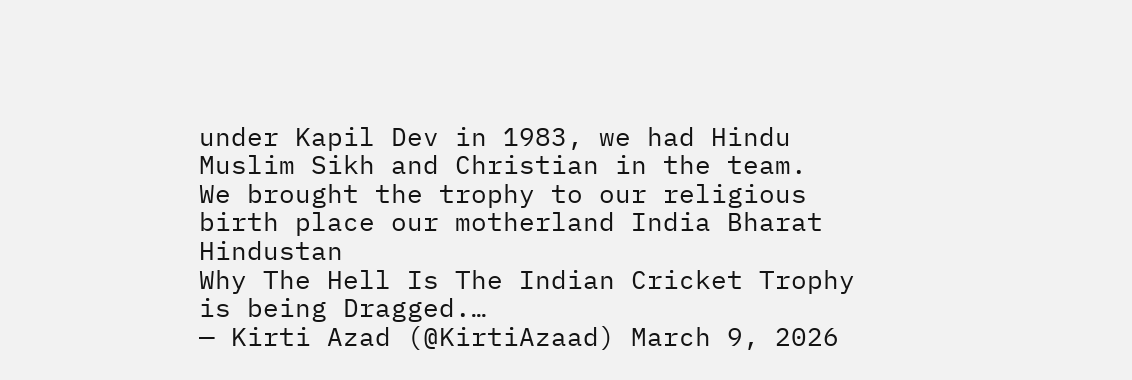under Kapil Dev in 1983, we had Hindu Muslim Sikh and Christian in the team.
We brought the trophy to our religious birth place our motherland India Bharat Hindustan
Why The Hell Is The Indian Cricket Trophy is being Dragged.…
— Kirti Azad (@KirtiAzaad) March 9, 2026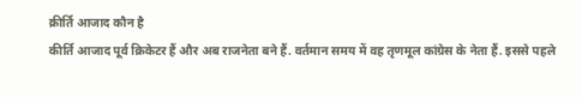क्रीर्ति आजाद कौन है
कीर्ति आजाद पूर्व क्रिकेटर हैं और अब राजनेता बने हैं. वर्तमान समय में वह तृणमूल कांग्रेस के नेता हैं. इससे पहले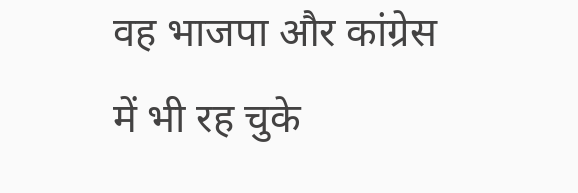वह भाजपा और कांग्रेस में भी रह चुके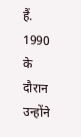हैं. 1990 के दौरान उन्होंने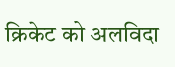क्रिकेट को अलविदा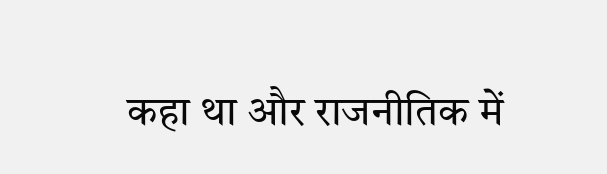कहा था और राजनीतिक में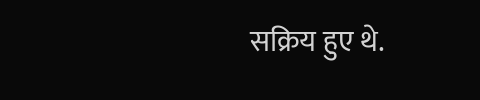सक्रिय हुए थे.